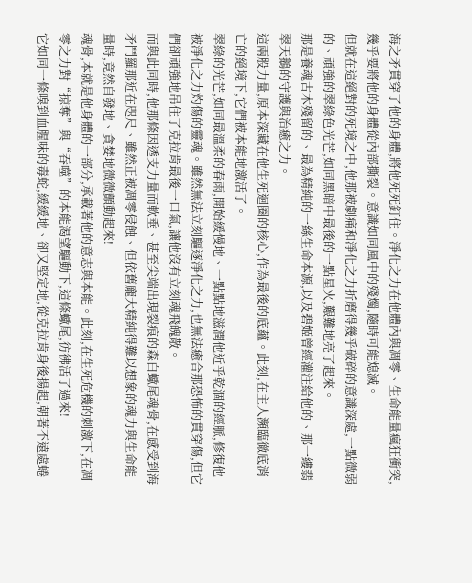海之矛貫穿了他的身體,將他死死釘住。淨化之力在他體內與凋零、生命能量瘋狂衝突,幾乎要將他的身體從內部撕裂。意識如同風中的殘燭,隨時可能熄滅。
但就在這絕對的死境之中,他那被劇痛和淨化之力折磨得幾乎破碎的意識深處,一點微弱的、頑強的翠綠色光芒,如同黑暗中最後的一點星火,艱難地亮了起來。
那是養魂古木殘留的、最為精純的一絲生命本源,以及碧姬曾經灌注給他的、那一縷翡翠天鵝的守護與治癒之力。
這兩股力量,原本深藏在他生死迴圈的核心,作為最後的底蘊。此刻,在主人瀕臨徹底消亡的絕境下,它們被本能地激活了。
翠綠的光芒,如同最溫柔的春雨,開始緩慢地、一點點地滋潤他近乎乾涸的經脈,修復他被淨化之力灼傷的靈魂。雖然無法立刻驅逐淨化之力,也無法癒合那恐怖的貫穿傷,但它們卻頑強地吊住了克拉肯最後一口氣,讓他沒有立刻魂飛魄散。
而與此同時,他那條因透支力量而軟垂、甚至尖端出現裂痕的森白蠍尾魂骨,在感受到海矛鬥羅那近在咫尺、雖然正被凋零侵蝕、但依舊龐大精純得難以想象的魂力與生命能量時,竟然自發地、貪婪地微微顫動起來!
魂骨,本就是他身體的一部分,承載著他的意志與本能。此刻,在生死危機的刺激下,在凋零之力對“掠奪”與“吞噬”的本能渴望驅動下,這條蠍尾,彷彿活了過來!
它如同一條嗅到血腥味的毒蛇,緩緩地、卻又堅定地,從克拉肯身後揚起,朝著不遠處蜷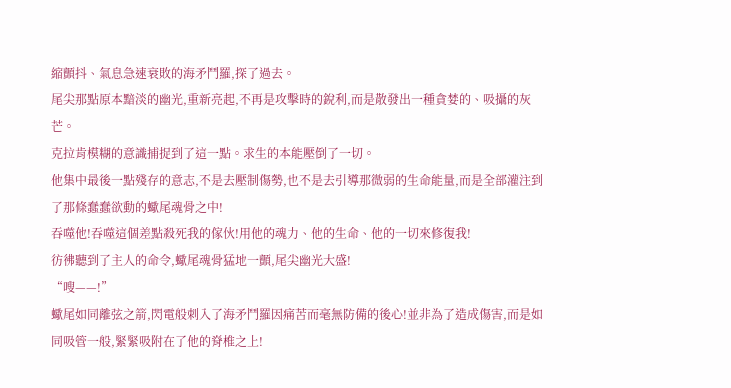縮顫抖、氣息急速衰敗的海矛鬥羅,探了過去。
尾尖那點原本黯淡的幽光,重新亮起,不再是攻擊時的銳利,而是散發出一種貪婪的、吸攝的灰芒。
克拉肯模糊的意識捕捉到了這一點。求生的本能壓倒了一切。
他集中最後一點殘存的意志,不是去壓制傷勢,也不是去引導那微弱的生命能量,而是全部灌注到了那條蠢蠢欲動的蠍尾魂骨之中!
吞噬他!吞噬這個差點殺死我的傢伙!用他的魂力、他的生命、他的一切來修復我!
彷彿聽到了主人的命令,蠍尾魂骨猛地一顫,尾尖幽光大盛!
“嗖——!”
蠍尾如同離弦之箭,閃電般刺入了海矛鬥羅因痛苦而毫無防備的後心!並非為了造成傷害,而是如同吸管一般,緊緊吸附在了他的脊椎之上!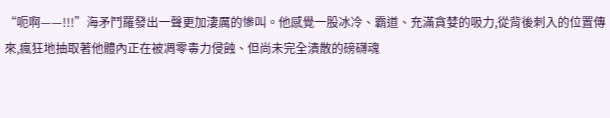“呃啊——!!!”海矛鬥羅發出一聲更加淒厲的慘叫。他感覺一股冰冷、霸道、充滿貪婪的吸力,從背後刺入的位置傳來,瘋狂地抽取著他體內正在被凋零毒力侵蝕、但尚未完全潰散的磅礴魂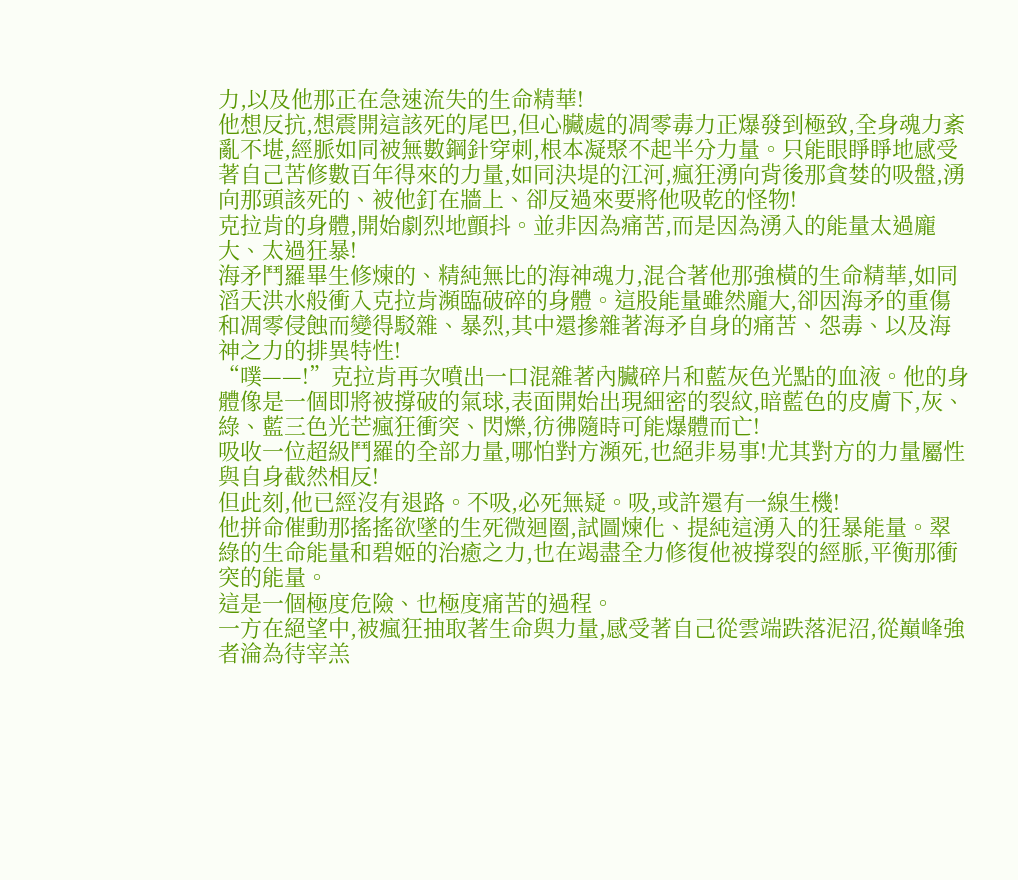力,以及他那正在急速流失的生命精華!
他想反抗,想震開這該死的尾巴,但心臟處的凋零毒力正爆發到極致,全身魂力紊亂不堪,經脈如同被無數鋼針穿刺,根本凝聚不起半分力量。只能眼睜睜地感受著自己苦修數百年得來的力量,如同決堤的江河,瘋狂湧向背後那貪婪的吸盤,湧向那頭該死的、被他釘在牆上、卻反過來要將他吸乾的怪物!
克拉肯的身體,開始劇烈地顫抖。並非因為痛苦,而是因為湧入的能量太過龐大、太過狂暴!
海矛鬥羅畢生修煉的、精純無比的海神魂力,混合著他那強橫的生命精華,如同滔天洪水般衝入克拉肯瀕臨破碎的身體。這股能量雖然龐大,卻因海矛的重傷和凋零侵蝕而變得駁雜、暴烈,其中還摻雜著海矛自身的痛苦、怨毒、以及海神之力的排異特性!
“噗——!”克拉肯再次噴出一口混雜著內臟碎片和藍灰色光點的血液。他的身體像是一個即將被撐破的氣球,表面開始出現細密的裂紋,暗藍色的皮膚下,灰、綠、藍三色光芒瘋狂衝突、閃爍,彷彿隨時可能爆體而亡!
吸收一位超級鬥羅的全部力量,哪怕對方瀕死,也絕非易事!尤其對方的力量屬性與自身截然相反!
但此刻,他已經沒有退路。不吸,必死無疑。吸,或許還有一線生機!
他拼命催動那搖搖欲墜的生死微迴圈,試圖煉化、提純這湧入的狂暴能量。翠綠的生命能量和碧姬的治癒之力,也在竭盡全力修復他被撐裂的經脈,平衡那衝突的能量。
這是一個極度危險、也極度痛苦的過程。
一方在絕望中,被瘋狂抽取著生命與力量,感受著自己從雲端跌落泥沼,從巔峰強者淪為待宰羔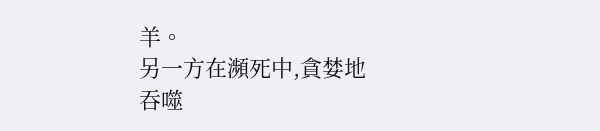羊。
另一方在瀕死中,貪婪地吞噬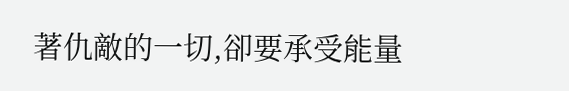著仇敵的一切,卻要承受能量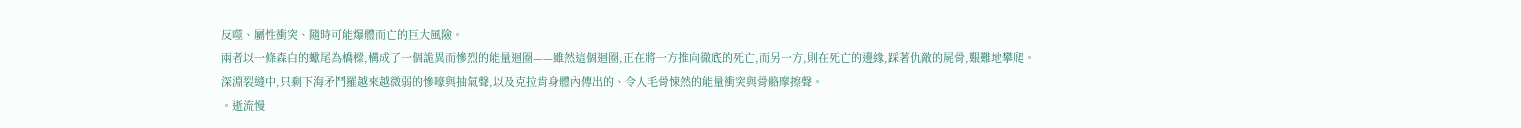反噬、屬性衝突、隨時可能爆體而亡的巨大風險。
兩者以一條森白的蠍尾為橋樑,構成了一個詭異而慘烈的能量迴圈——雖然這個迴圈,正在將一方推向徹底的死亡,而另一方,則在死亡的邊緣,踩著仇敵的屍骨,艱難地攀爬。
深淵裂縫中,只剩下海矛鬥羅越來越微弱的慘嚎與抽氣聲,以及克拉肯身體內傳出的、令人毛骨悚然的能量衝突與骨骼摩擦聲。
。逝流慢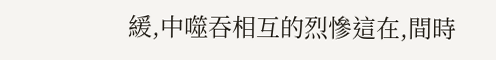緩,中噬吞相互的烈慘這在,間時